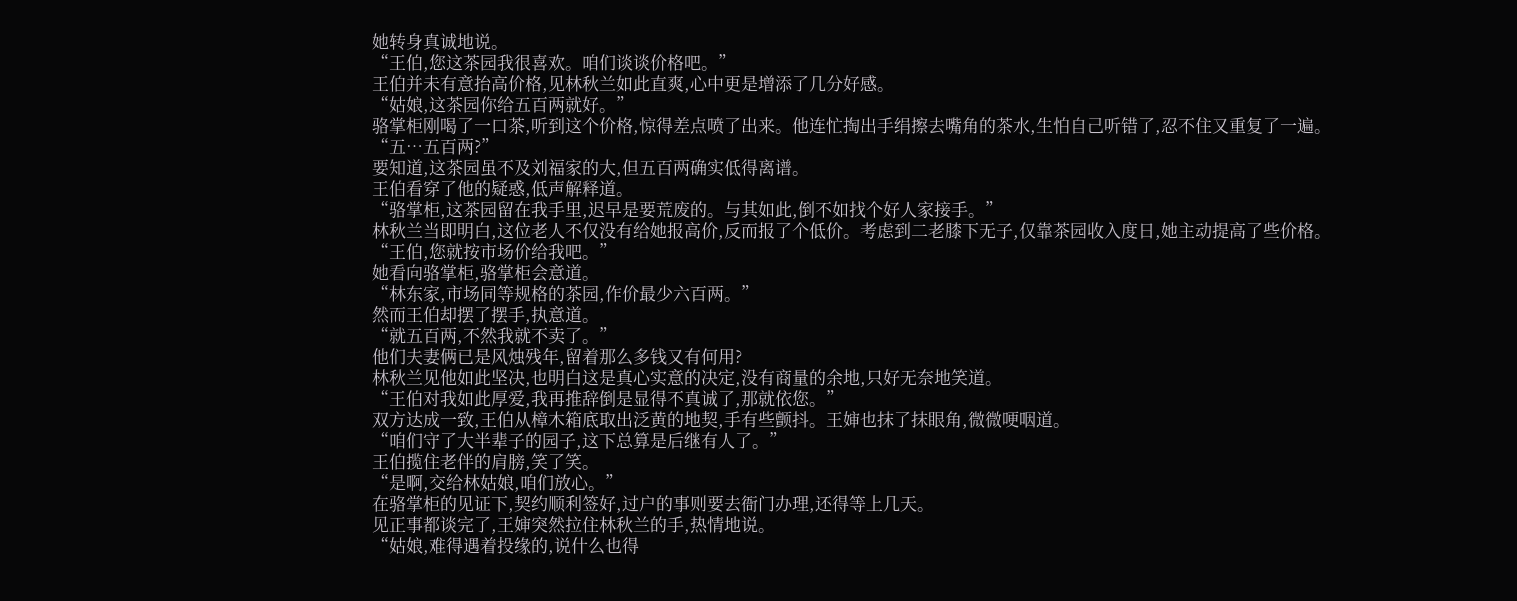她转身真诚地说。
“王伯,您这茶园我很喜欢。咱们谈谈价格吧。”
王伯并未有意抬高价格,见林秋兰如此直爽,心中更是增添了几分好感。
“姑娘,这茶园你给五百两就好。”
骆掌柜刚喝了一口茶,听到这个价格,惊得差点喷了出来。他连忙掏出手绢擦去嘴角的茶水,生怕自己听错了,忍不住又重复了一遍。
“五…五百两?”
要知道,这茶园虽不及刘福家的大,但五百两确实低得离谱。
王伯看穿了他的疑惑,低声解释道。
“骆掌柜,这茶园留在我手里,迟早是要荒废的。与其如此,倒不如找个好人家接手。”
林秋兰当即明白,这位老人不仅没有给她报高价,反而报了个低价。考虑到二老膝下无子,仅靠茶园收入度日,她主动提高了些价格。
“王伯,您就按市场价给我吧。”
她看向骆掌柜,骆掌柜会意道。
“林东家,市场同等规格的茶园,作价最少六百两。”
然而王伯却摆了摆手,执意道。
“就五百两,不然我就不卖了。”
他们夫妻俩已是风烛残年,留着那么多钱又有何用?
林秋兰见他如此坚决,也明白这是真心实意的决定,没有商量的余地,只好无奈地笑道。
“王伯对我如此厚爱,我再推辞倒是显得不真诚了,那就依您。”
双方达成一致,王伯从樟木箱底取出泛黄的地契,手有些颤抖。王婶也抹了抹眼角,微微哽咽道。
“咱们守了大半辈子的园子,这下总算是后继有人了。”
王伯揽住老伴的肩膀,笑了笑。
“是啊,交给林姑娘,咱们放心。”
在骆掌柜的见证下,契约顺利签好,过户的事则要去衙门办理,还得等上几天。
见正事都谈完了,王婶突然拉住林秋兰的手,热情地说。
“姑娘,难得遇着投缘的,说什么也得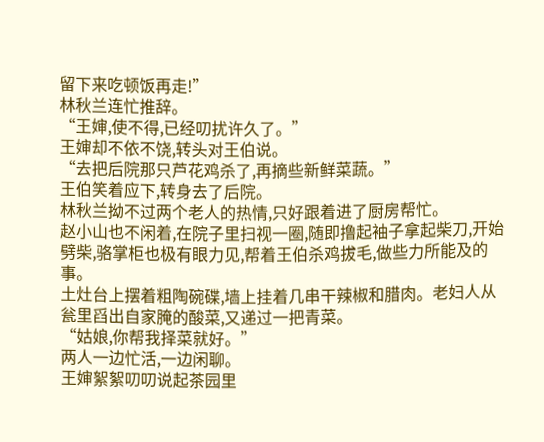留下来吃顿饭再走!”
林秋兰连忙推辞。
“王婶,使不得,已经叨扰许久了。”
王婶却不依不饶,转头对王伯说。
“去把后院那只芦花鸡杀了,再摘些新鲜菜蔬。”
王伯笑着应下,转身去了后院。
林秋兰拗不过两个老人的热情,只好跟着进了厨房帮忙。
赵小山也不闲着,在院子里扫视一圈,随即撸起袖子拿起柴刀,开始劈柴,骆掌柜也极有眼力见,帮着王伯杀鸡拔毛,做些力所能及的事。
土灶台上摆着粗陶碗碟,墙上挂着几串干辣椒和腊肉。老妇人从瓮里舀出自家腌的酸菜,又递过一把青菜。
“姑娘,你帮我择菜就好。”
两人一边忙活,一边闲聊。
王婶絮絮叨叨说起茶园里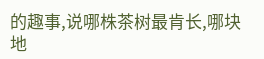的趣事,说哪株茶树最肯长,哪块地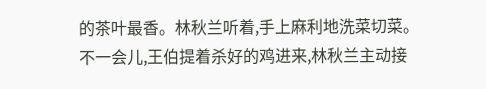的茶叶最香。林秋兰听着,手上麻利地洗菜切菜。
不一会儿,王伯提着杀好的鸡进来,林秋兰主动接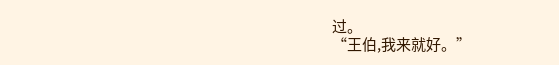过。
“王伯,我来就好。”